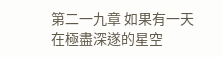第二一九章 如果有一天
在極盡深遂的星空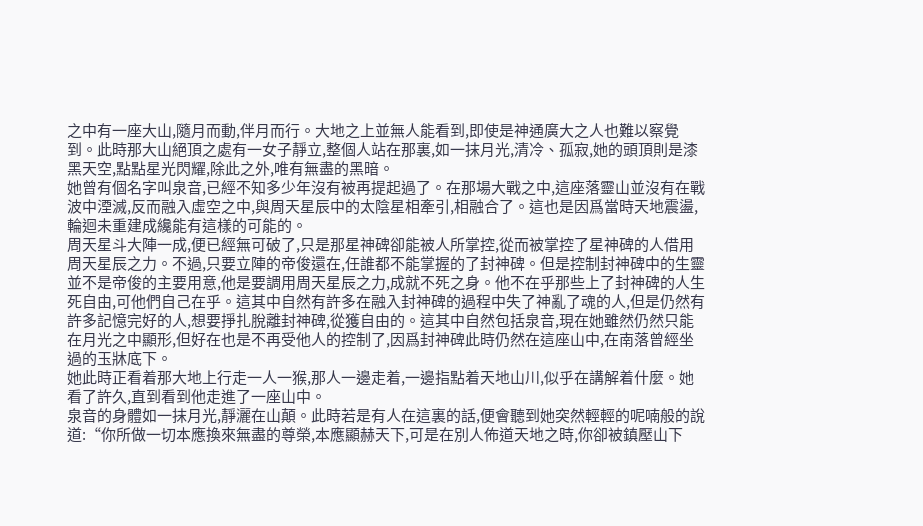之中有一座大山,隨月而動,伴月而行。大地之上並無人能看到,即使是神通廣大之人也難以察覺到。此時那大山絕頂之處有一女子靜立,整個人站在那裏,如一抹月光,清冷、孤寂,她的頭頂則是漆黑天空,點點星光閃耀,除此之外,唯有無盡的黑暗。
她曾有個名字叫泉音,已經不知多少年沒有被再提起過了。在那場大戰之中,這座落靈山並沒有在戰波中湮滅,反而融入虛空之中,與周天星辰中的太陰星相牽引,相融合了。這也是因爲當時天地震盪,輪迴未重建成纔能有這樣的可能的。
周天星斗大陣一成,便已經無可破了,只是那星神碑卻能被人所掌控,從而被掌控了星神碑的人借用周天星辰之力。不過,只要立陣的帝俊還在,任誰都不能掌握的了封神碑。但是控制封神碑中的生靈並不是帝俊的主要用意,他是要調用周天星辰之力,成就不死之身。他不在乎那些上了封神碑的人生死自由,可他們自己在乎。這其中自然有許多在融入封神碑的過程中失了神亂了魂的人,但是仍然有許多記憶完好的人,想要掙扎脫離封神碑,從獲自由的。這其中自然包括泉音,現在她雖然仍然只能在月光之中顯形,但好在也是不再受他人的控制了,因爲封神碑此時仍然在這座山中,在南落曾經坐過的玉牀底下。
她此時正看着那大地上行走一人一猴,那人一邊走着,一邊指點着天地山川,似乎在講解着什麼。她看了許久,直到看到他走進了一座山中。
泉音的身體如一抹月光,靜灑在山顛。此時若是有人在這裏的話,便會聽到她突然輕輕的呢喃般的說道:“你所做一切本應換來無盡的尊榮,本應顯赫天下,可是在別人佈道天地之時,你卻被鎮壓山下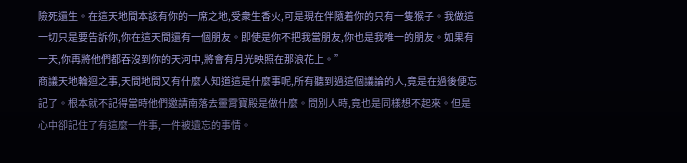險死還生。在這天地間本該有你的一席之地,受衆生香火,可是現在伴隨着你的只有一隻猴子。我做這一切只是要告訴你,你在這天間還有一個朋友。即使是你不把我當朋友,你也是我唯一的朋友。如果有一天,你再將他們都吞沒到你的天河中,將會有月光映照在那浪花上。”
商議天地輪迴之事,天間地間又有什麼人知道這是什麼事呢,所有聽到過這個議論的人,竟是在過後便忘記了。根本就不記得當時他們邀請南落去靈霄寶殿是做什麼。問別人時,竟也是同樣想不起來。但是心中卻記住了有這麼一件事,一件被遺忘的事情。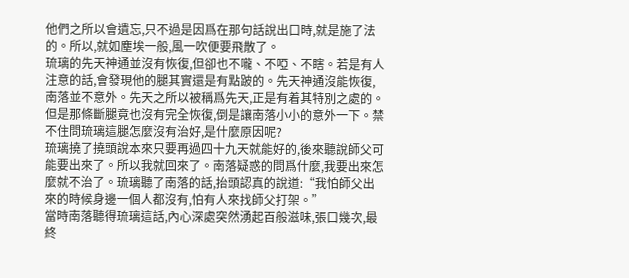他們之所以會遺忘,只不過是因爲在那句話說出口時,就是施了法的。所以,就如塵埃一般,風一吹便要飛散了。
琉璃的先天神通並沒有恢復,但卻也不嚨、不啞、不瞎。若是有人注意的話,會發現他的腿其實還是有點跛的。先天神通沒能恢復,南落並不意外。先天之所以被稱爲先天,正是有着其特別之處的。但是那條斷腿竟也沒有完全恢復,倒是讓南落小小的意外一下。禁不住問琉璃這腿怎麼沒有治好,是什麼原因呢?
琉璃撓了撓頭說本來只要再過四十九天就能好的,後來聽說師父可能要出來了。所以我就回來了。南落疑惑的問爲什麼,我要出來怎麼就不治了。琉璃聽了南落的話,抬頭認真的說道:“我怕師父出來的時候身邊一個人都沒有,怕有人來找師父打架。”
當時南落聽得琉璃這話,內心深處突然湧起百般滋味,張口幾次,最終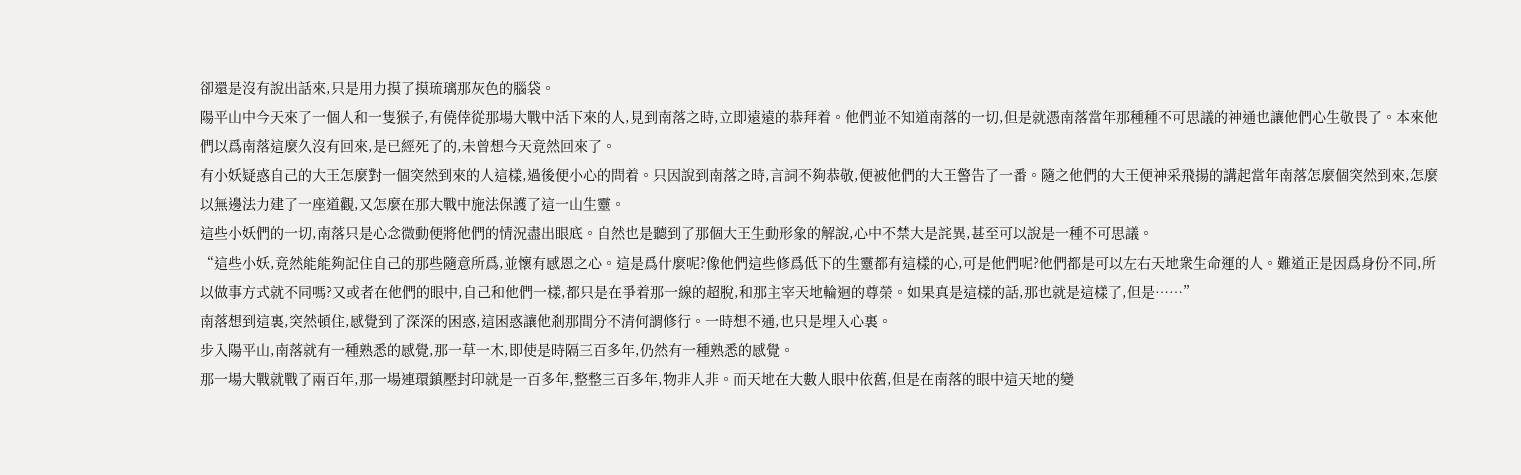卻還是沒有說出話來,只是用力摸了摸琉璃那灰色的腦袋。
陽平山中今天來了一個人和一隻猴子,有僥倖從那場大戰中活下來的人,見到南落之時,立即遠遠的恭拜着。他們並不知道南落的一切,但是就憑南落當年那種種不可思議的神通也讓他們心生敬畏了。本來他們以爲南落這麼久沒有回來,是已經死了的,未曾想今天竟然回來了。
有小妖疑惑自己的大王怎麼對一個突然到來的人這樣,過後便小心的問着。只因說到南落之時,言詞不夠恭敬,便被他們的大王警告了一番。隨之他們的大王便神采飛揚的講起當年南落怎麼個突然到來,怎麼以無邊法力建了一座道觀,又怎麼在那大戰中施法保護了這一山生靈。
這些小妖們的一切,南落只是心念微動便將他們的情況盡出眼底。自然也是聽到了那個大王生動形象的解說,心中不禁大是詫異,甚至可以說是一種不可思議。
“這些小妖,竟然能能夠記住自己的那些隨意所爲,並懷有感恩之心。這是爲什麼呢?像他們這些修爲低下的生靈都有這樣的心,可是他們呢?他們都是可以左右天地衆生命運的人。難道正是因爲身份不同,所以做事方式就不同嗎?又或者在他們的眼中,自己和他們一樣,都只是在爭着那一線的超脫,和那主宰天地輪迴的尊榮。如果真是這樣的話,那也就是這樣了,但是……”
南落想到這裏,突然頓住,感覺到了深深的困惑,這困惑讓他剎那間分不清何謂修行。一時想不通,也只是埋入心裏。
步入陽平山,南落就有一種熟悉的感覺,那一草一木,即使是時隔三百多年,仍然有一種熟悉的感覺。
那一場大戰就戰了兩百年,那一場連環鎮壓封印就是一百多年,整整三百多年,物非人非。而天地在大數人眼中依舊,但是在南落的眼中這天地的變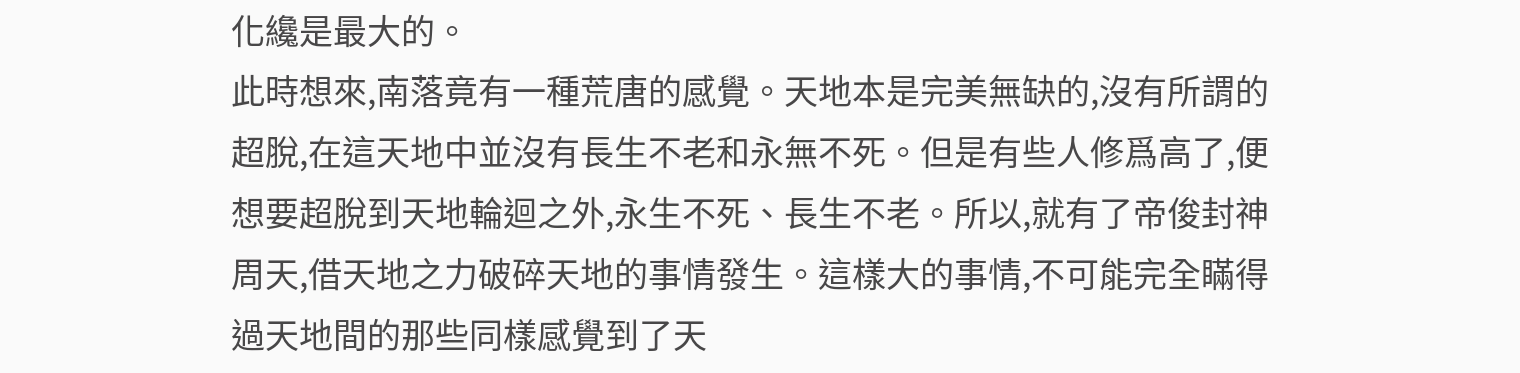化纔是最大的。
此時想來,南落竟有一種荒唐的感覺。天地本是完美無缺的,沒有所謂的超脫,在這天地中並沒有長生不老和永無不死。但是有些人修爲高了,便想要超脫到天地輪迴之外,永生不死、長生不老。所以,就有了帝俊封神周天,借天地之力破碎天地的事情發生。這樣大的事情,不可能完全瞞得過天地間的那些同樣感覺到了天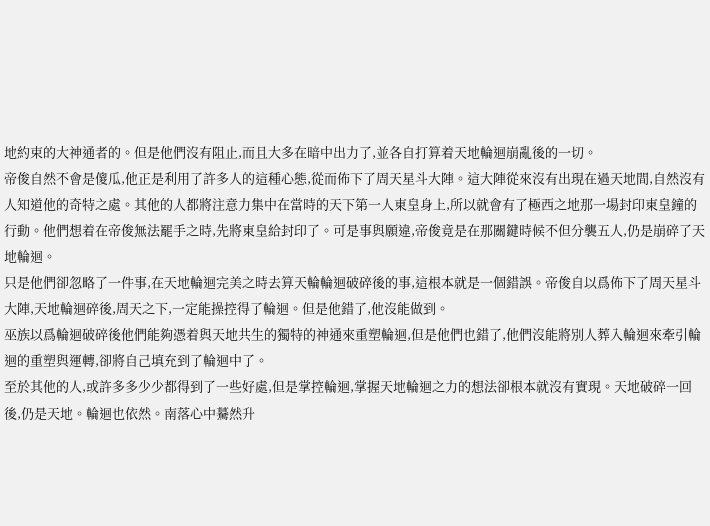地約束的大神通者的。但是他們沒有阻止,而且大多在暗中出力了,並各自打算着天地輪迴崩亂後的一切。
帝俊自然不會是傻瓜,他正是利用了許多人的這種心態,從而佈下了周天星斗大陣。這大陣從來沒有出現在過天地間,自然沒有人知道他的奇特之處。其他的人都將注意力集中在當時的天下第一人東皇身上,所以就會有了極西之地那一場封印東皇鐘的行動。他們想着在帝俊無法罷手之時,先將東皇給封印了。可是事與願違,帝俊竟是在那關鍵時候不但分襲五人,仍是崩碎了天地輪迴。
只是他們卻忽略了一件事,在天地輪迴完美之時去算天輪輪迴破碎後的事,這根本就是一個錯誤。帝俊自以爲佈下了周天星斗大陣,天地輪迴碎後,周天之下,一定能操控得了輪迴。但是他錯了,他沒能做到。
巫族以爲輪迴破碎後他們能夠憑着與天地共生的獨特的神通來重塑輪迴,但是他們也錯了,他們沒能將別人葬入輪迴來牽引輪迴的重塑與運轉,卻將自己填充到了輪迴中了。
至於其他的人,或許多多少少都得到了一些好處,但是掌控輪迴,掌握天地輪迴之力的想法卻根本就沒有實現。天地破碎一回後,仍是天地。輪迴也依然。南落心中驀然升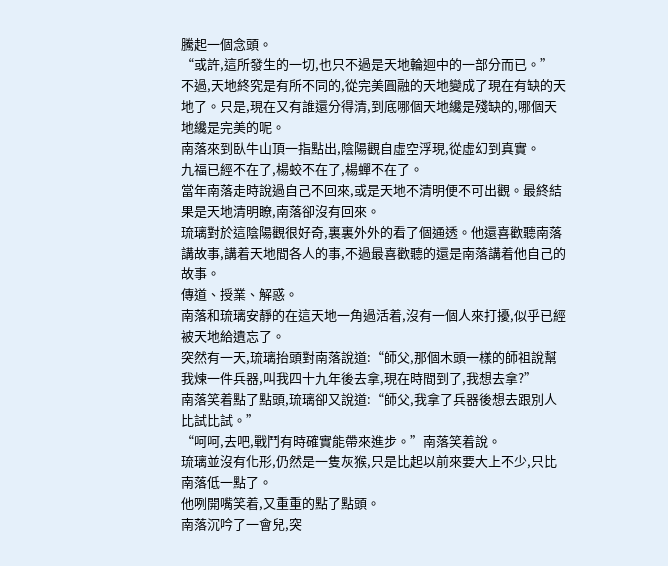騰起一個念頭。
“或許,這所發生的一切,也只不過是天地輪迴中的一部分而已。”
不過,天地終究是有所不同的,從完美圓融的天地變成了現在有缺的天地了。只是,現在又有誰還分得清,到底哪個天地纔是殘缺的,哪個天地纔是完美的呢。
南落來到臥牛山頂一指點出,陰陽觀自虛空浮現,從虛幻到真實。
九福已經不在了,楊蛟不在了,楊蟬不在了。
當年南落走時說過自己不回來,或是天地不清明便不可出觀。最終結果是天地清明瞭,南落卻沒有回來。
琉璃對於這陰陽觀很好奇,裏裏外外的看了個通透。他還喜歡聽南落講故事,講着天地間各人的事,不過最喜歡聽的還是南落講着他自己的故事。
傳道、授業、解惑。
南落和琉璃安靜的在這天地一角過活着,沒有一個人來打擾,似乎已經被天地給遺忘了。
突然有一天,琉璃抬頭對南落說道:“師父,那個木頭一樣的師祖說幫我煉一件兵器,叫我四十九年後去拿,現在時間到了,我想去拿?”
南落笑着點了點頭,琉璃卻又說道:“師父,我拿了兵器後想去跟別人比試比試。”
“呵呵,去吧,戰鬥有時確實能帶來進步。”南落笑着說。
琉璃並沒有化形,仍然是一隻灰猴,只是比起以前來要大上不少,只比南落低一點了。
他咧開嘴笑着,又重重的點了點頭。
南落沉吟了一會兒,突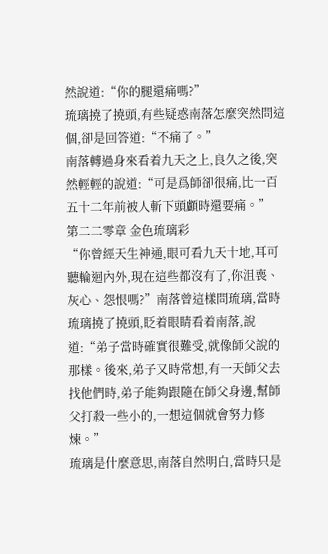然說道:“你的腿還痛嗎?”
琉璃撓了撓頭,有些疑惑南落怎麼突然問這個,卻是回答道:“不痛了。”
南落轉過身來看着九天之上,良久之後,突然輕輕的說道:“可是爲師卻很痛,比一百五十二年前被人斬下頭顱時還要痛。”
第二二零章 金色琉璃彩
“你曾經天生神通,眼可看九天十地,耳可聽輪迴內外,現在這些都沒有了,你沮喪、灰心、怨恨嗎?”南落曾這樣問琉璃,當時琉璃撓了撓頭,眨着眼睛看着南落,說道:“弟子當時確實很難受,就像師父說的那樣。後來,弟子又時常想,有一天師父去找他們時,弟子能夠跟隨在師父身邊,幫師父打殺一些小的,一想這個就會努力修煉。”
琉璃是什麼意思,南落自然明白,當時只是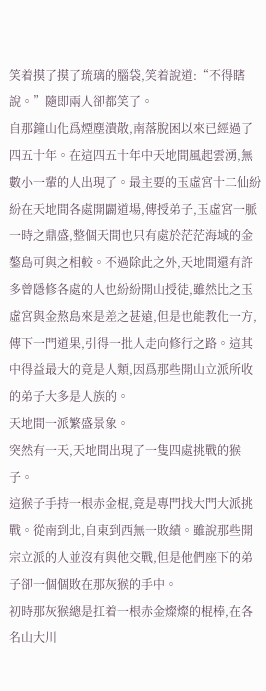笑着摸了摸了琉璃的腦袋,笑着說道:“不得瞎說。”隨即兩人卻都笑了。
自那鐘山化爲煙塵潰散,南落脫困以來已經過了四五十年。在這四五十年中天地間風起雲湧,無數小一輩的人出現了。最主要的玉虛宮十二仙紛紛在天地間各處開闢道場,傳授弟子,玉虛宮一脈一時之鼎盛,整個天間也只有處於茫茫海域的金鏊島可與之相較。不過除此之外,天地間還有許多曾隱修各處的人也紛紛開山授徒,雖然比之玉虛宮與金熬島來是差之甚遠,但是也能教化一方,傳下一門道果,引得一批人走向修行之路。這其中得益最大的竟是人類,因爲那些開山立派所收的弟子大多是人族的。
天地間一派繁盛景象。
突然有一天,天地間出現了一隻四處挑戰的猴子。
這猴子手持一根赤金棍,竟是專門找大門大派挑戰。從南到北,自東到西無一敗績。雖說那些開宗立派的人並沒有與他交戰,但是他們座下的弟子卻一個個敗在那灰猴的手中。
初時那灰猴總是扛着一根赤金燦燦的棍棒,在各名山大川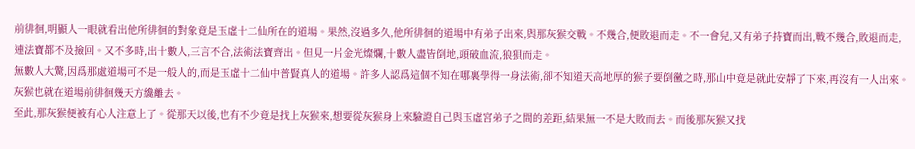前徘徊,明顯人一眼就看出他所徘徊的對象竟是玉虛十二仙所在的道場。果然,沒過多久,他所徘徊的道場中有弟子出來,與那灰猴交戰。不幾合,便敗退而走。不一會兒,又有弟子持寶而出,戰不幾合,敗退而走,連法寶都不及撿回。又不多時,出十數人,三言不合,法術法寶齊出。但見一片金光燦爛,十數人盡皆倒地,頭破血流,狼狽而走。
無數人大驚,因爲那處道場可不是一般人的,而是玉虛十二仙中普賢真人的道場。許多人認爲這個不知在哪裏學得一身法術,卻不知道天高地厚的猴子要倒黴之時,那山中竟是就此安靜了下來,再沒有一人出來。灰猴也就在道場前徘徊幾天方纔離去。
至此,那灰猴便被有心人注意上了。從那天以後,也有不少竟是找上灰猴來,想要從灰猴身上來驗證自己與玉虛宮弟子之間的差距,結果無一不是大敗而去。而後那灰猴又找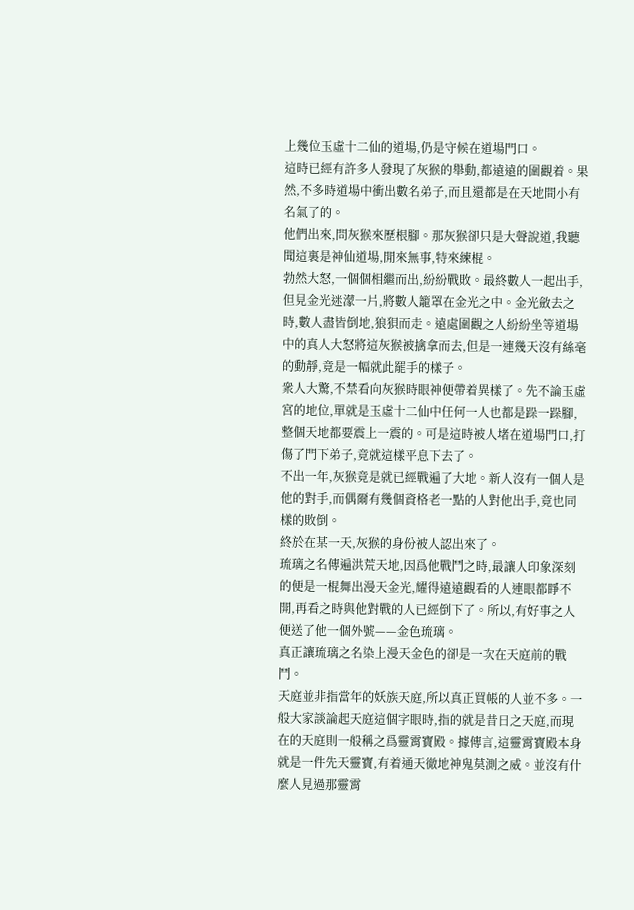上幾位玉虛十二仙的道場,仍是守候在道場門口。
這時已經有許多人發現了灰猴的舉動,都遠遠的圍觀着。果然,不多時道場中衝出數名弟子,而且還都是在天地間小有名氣了的。
他們出來,問灰猴來歷根腳。那灰猴卻只是大聲說道,我聽聞這裏是神仙道場,閒來無事,特來練棍。
勃然大怒,一個個相繼而出,紛紛戰敗。最終數人一起出手,但見金光迷濛一片,將數人籠罩在金光之中。金光斂去之時,數人盡皆倒地,狼狽而走。遠處圍觀之人紛紛坐等道場中的真人大怒將這灰猴被擒拿而去,但是一連幾天沒有絲毫的動靜,竟是一幅就此罷手的樣子。
衆人大驚,不禁看向灰猴時眼神便帶着異樣了。先不論玉虛宮的地位,單就是玉虛十二仙中任何一人也都是跺一跺腳,整個天地都要震上一震的。可是這時被人堵在道場門口,打傷了門下弟子,竟就這樣平息下去了。
不出一年,灰猴竟是就已經戰遍了大地。新人沒有一個人是他的對手,而偶爾有幾個資格老一點的人對他出手,竟也同樣的敗倒。
終於在某一天,灰猴的身份被人認出來了。
琉璃之名傳遍洪荒天地,因爲他戰鬥之時,最讓人印象深刻的便是一棍舞出漫天金光,耀得遠遠觀看的人連眼都睜不開,再看之時與他對戰的人已經倒下了。所以,有好事之人便送了他一個外號——金色琉璃。
真正讓琉璃之名染上漫天金色的卻是一次在天庭前的戰鬥。
天庭並非指當年的妖族天庭,所以真正買帳的人並不多。一般大家談論起天庭這個字眼時,指的就是昔日之天庭,而現在的天庭則一般稱之爲靈霄寶殿。據傳言,這靈霄寶殿本身就是一件先天靈寶,有着通天徹地神鬼莫測之威。並沒有什麼人見過那靈霄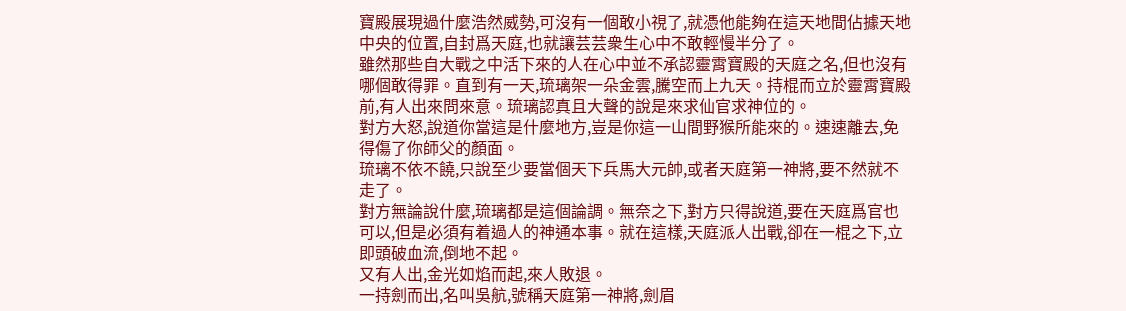寶殿展現過什麼浩然威勢,可沒有一個敢小視了,就憑他能夠在這天地間佔據天地中央的位置,自封爲天庭,也就讓芸芸衆生心中不敢輕慢半分了。
雖然那些自大戰之中活下來的人在心中並不承認靈霄寶殿的天庭之名,但也沒有哪個敢得罪。直到有一天,琉璃架一朵金雲,騰空而上九天。持棍而立於靈霄寶殿前,有人出來問來意。琉璃認真且大聲的說是來求仙官求神位的。
對方大怒,說道你當這是什麼地方,豈是你這一山間野猴所能來的。速速離去,免得傷了你師父的顏面。
琉璃不依不饒,只說至少要當個天下兵馬大元帥,或者天庭第一神將,要不然就不走了。
對方無論說什麼,琉璃都是這個論調。無奈之下,對方只得說道,要在天庭爲官也可以,但是必須有着過人的神通本事。就在這樣,天庭派人出戰,卻在一棍之下,立即頭破血流,倒地不起。
又有人出,金光如焰而起,來人敗退。
一持劍而出,名叫吳航,號稱天庭第一神將,劍眉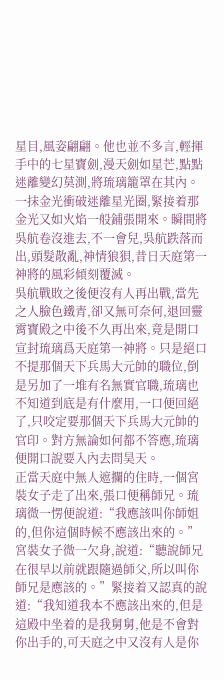星目,風姿翩翩。他也並不多言,輕揮手中的七星寶劍,漫天劍如星芒,點點迷離變幻莫測,將琉璃籠罩在其內。一抹金光衝破迷離星光圈,緊接着那金光又如火焰一般鋪張開來。瞬間將吳航卷沒進去,不一會兒,吳航跌落而出,頭髮散亂,神情狼狽,昔日天庭第一神將的風彩傾刻覆滅。
吳航戰敗之後便沒有人再出戰,當先之人臉色鐵青,卻又無可奈何,退回靈霄寶殿之中後不久再出來,竟是開口宣封琉璃爲天庭第一神將。只是絕口不提那個天下兵馬大元帥的職位,倒是另加了一堆有名無實官職,琉璃也不知道到底是有什麼用,一口便回絕了,只咬定要那個天下兵馬大元帥的官印。對方無論如何都不答應,琉璃便開口說要入內去問昊天。
正當天庭中無人遮攔的住時,一個宮裝女子走了出來,張口便稱師兄。琉璃微一愣便說道:“我應該叫你師姐的,但你這個時候不應該出來的。”
宮裝女子微一欠身,說道:“聽說師兄在很早以前就跟隨過師父,所以叫你師兄是應該的。”緊接着又認真的說道:“我知道我本不應該出來的,但是這殿中坐着的是我舅舅,他是不會對你出手的,可天庭之中又沒有人是你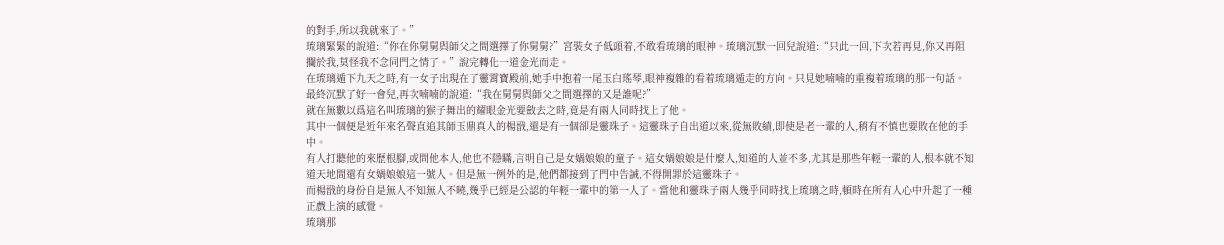的對手,所以我就來了。”
琉璃緊緊的說道:“你在你舅舅與師父之間選擇了你舅舅?”宮裝女子低頭着,不敢看琉璃的眼神。琉璃沉默一回兒說道:“只此一回,下次若再見,你又再阻攔於我,莫怪我不念同門之情了。”說完轉化一道金光而走。
在琉璃遁下九天之時,有一女子出現在了靈霄寶殿前,她手中抱着一尾玉白瑤琴,眼神複雜的看着琉璃遁走的方向。只見她喃喃的重複着琉璃的那一句話。最終沉默了好一會兒,再次喃喃的說道:“我在舅舅與師父之間選擇的又是誰呢?”
就在無數以爲這名叫琉璃的猴子舞出的耀眼金光要斂去之時,竟是有兩人同時找上了他。
其中一個便是近年來名聲直追其師玉鼎真人的楊戩,還是有一個卻是靈珠子。這靈珠子自出道以來,從無敗績,即使是老一輩的人,稍有不慎也要敗在他的手中。
有人打聽他的來歷根腳,或問他本人,他也不隱瞞,言明自己是女媧娘娘的童子。這女媧娘娘是什麼人,知道的人並不多,尤其是那些年輕一輩的人,根本就不知道天地間還有女媧娘娘這一號人。但是無一例外的是,他們都接到了門中告誡,不得開罪於這靈珠子。
而楊戩的身份自是無人不知無人不曉,幾乎已經是公認的年輕一輩中的第一人了。當他和靈珠子兩人幾乎同時找上琉璃之時,頓時在所有人心中升起了一種正戲上演的感覺。
琉璃那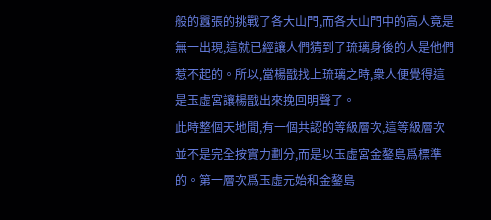般的囂張的挑戰了各大山門,而各大山門中的高人竟是無一出現,這就已經讓人們猜到了琉璃身後的人是他們惹不起的。所以,當楊戩找上琉璃之時,衆人便覺得這是玉虛宮讓楊戩出來挽回明聲了。
此時整個天地間,有一個共認的等級層次,這等級層次並不是完全按實力劃分,而是以玉虛宮金鏊島爲標準的。第一層次爲玉虛元始和金鏊島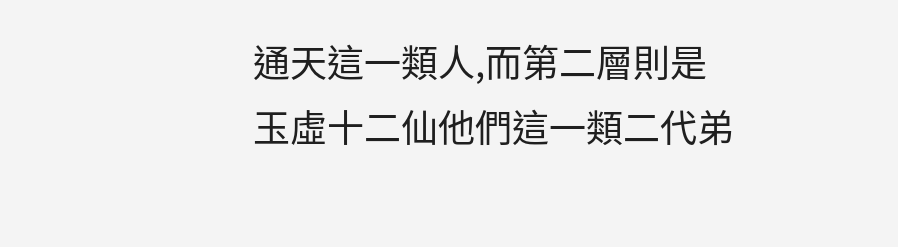通天這一類人,而第二層則是玉虛十二仙他們這一類二代弟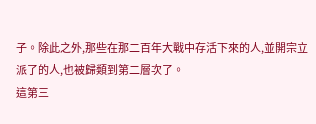子。除此之外,那些在那二百年大戰中存活下來的人,並開宗立派了的人,也被歸類到第二層次了。
這第三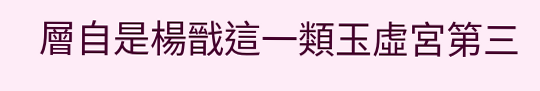層自是楊戩這一類玉虛宮第三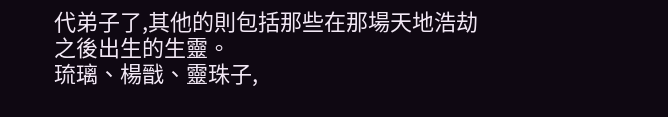代弟子了,其他的則包括那些在那場天地浩劫之後出生的生靈。
琉璃、楊戩、靈珠子,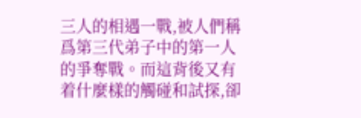三人的相遇一戰,被人們稱爲第三代弟子中的第一人的爭奪戰。而這背後又有着什麼樣的觸碰和試探,卻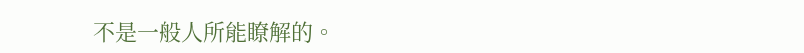不是一般人所能瞭解的。